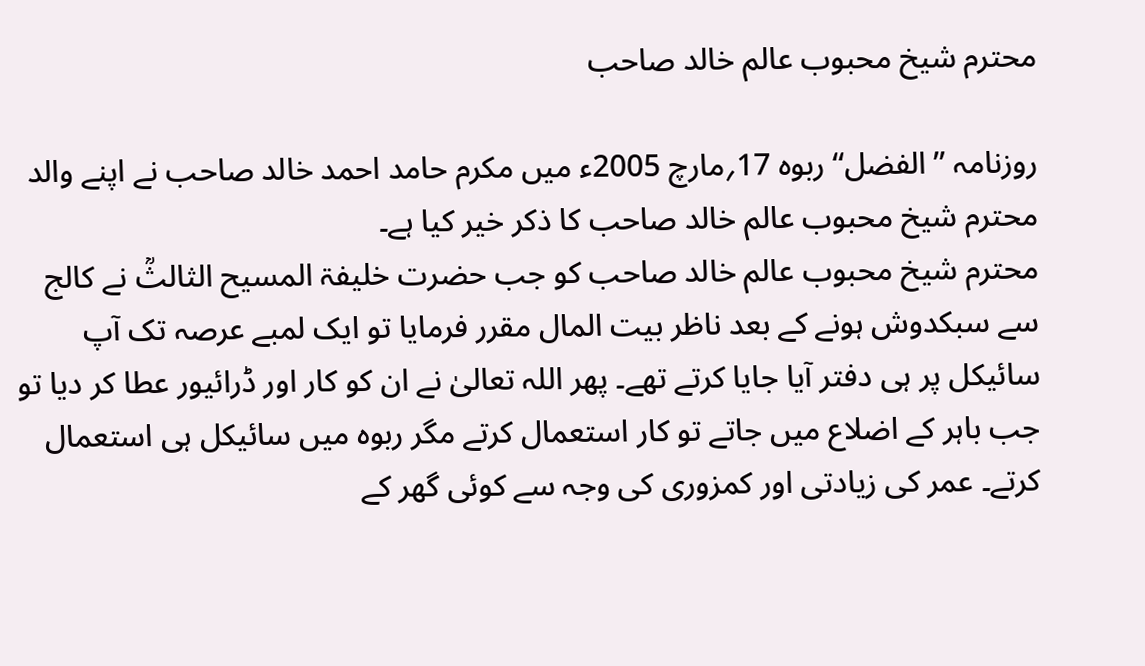محترم شیخ محبوب عالم خالد صاحب

روزنامہ ’’الفضل‘‘ ربوہ 17؍مارچ 2005ء میں مکرم حامد احمد خالد صاحب نے اپنے والد محترم شیخ محبوب عالم خالد صاحب کا ذکر خیر کیا ہے۔
محترم شیخ محبوب عالم خالد صاحب کو جب حضرت خلیفۃ المسیح الثالثؒ نے کالج سے سبکدوش ہونے کے بعد ناظر بیت المال مقرر فرمایا تو ایک لمبے عرصہ تک آپ سائیکل پر ہی دفتر آیا جایا کرتے تھے۔ پھر اللہ تعالیٰ نے ان کو کار اور ڈرائیور عطا کر دیا تو جب باہر کے اضلاع میں جاتے تو کار استعمال کرتے مگر ربوہ میں سائیکل ہی استعمال کرتے۔ عمر کی زیادتی اور کمزوری کی وجہ سے کوئی گھر کے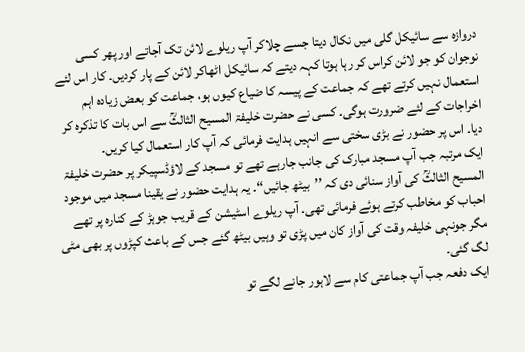دروازہ سے سائیکل گلی میں نکال دیتا جسے چلاکر آپ ریلوے لائن تک آجاتے اور پھر کسی نوجوان کو جو لائن کراس کر رہا ہوتا کہہ دیتے کہ سائیکل اٹھاکر لائن کے پار کردیں۔ کار اس لئے استعمال نہیں کرتے تھے کہ جماعت کے پیسہ کا ضیاع کیوں ہو، جماعت کو بعض زیادہ اہم اخراجات کے لئے ضرورت ہوگی۔ کسی نے حضرت خلیفۃ المسیح الثالثؒ سے اس بات کا تذکرہ کر دیا۔ اس پر حضور نے بڑی سختی سے انہیں ہدایت فرمائی کہ آپ کار استعمال کیا کریں۔
ایک مرتبہ جب آپ مسجد مبارک کی جانب جارہے تھے تو مسجد کے لاؤڈسپیکر پر حضرت خلیفۃ المسیح الثالثؒ کی آواز سنائی دی کہ ’’بیٹھ جائیں‘‘۔ یہ ہدایت حضور نے یقینا مسجد میں موجود احباب کو مخاطب کرتے ہوئے فرمائی تھی۔ آپ ریلوے اسٹیشن کے قریب جوہڑ کے کنارہ پر تھے مگر جونہی خلیفہ وقت کی آواز کان میں پڑی تو وہیں بیٹھ گئے جس کے باعث کپڑوں پر بھی مٹی لگ گئی۔
ایک دفعہ جب آپ جماعتی کام سے لاہور جانے لگے تو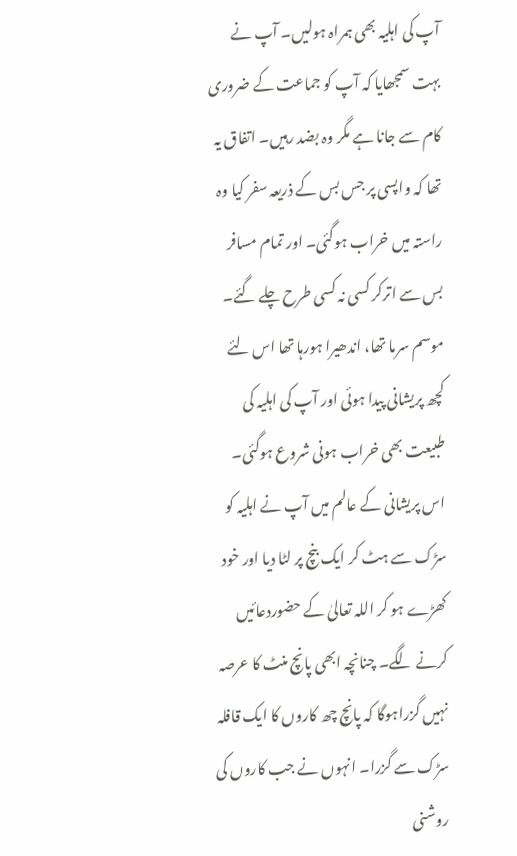آپ کی اہلیہ بھی ہمراہ ہولیں۔ آپ نے بہت سمجھایا کہ آپ کو جماعت کے ضروری کام سے جانا ہے مگر وہ بضد رہیں۔ اتفاق یہ تھا کہ واپسی پر جس بس کے ذریعہ سفر کیا وہ راستہ میں خراب ہوگئی۔ اور تمام مسافر بس سے اترکر کسی نہ کسی طرح چلے گئے۔ موسم سرما تھا، اندھیرا ہورہا تھا اس لئے کچھ پریشانی پیدا ہوئی اور آپ کی اہلیہ کی طبیعت بھی خراب ہونی شروع ہوگئی۔ اس پریشانی کے عالم میں آپ نے اہلیہ کو سڑک سے ہٹ کر ایک بنچ پر لٹا دیا اور خود کھڑے ہو کر اللہ تعالیٰ کے حضوردعائیں کرنے لگے۔ چنانچہ ابھی پانچ منٹ کا عرصہ نہیں گزراہوگا کہ پانچ چھ کاروں کا ایک قافلہ سڑک سے گزرا۔ انہوں نے جب کاروں کی روشنی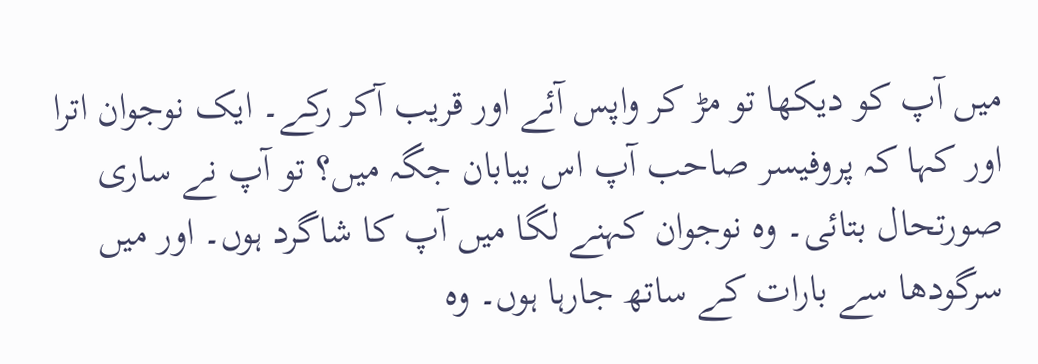میں آپ کو دیکھا تو مڑ کر واپس آئے اور قریب آکر رکے۔ ایک نوجوان اترا اور کہا کہ پروفیسر صاحب آپ اس بیابان جگہ میں؟ تو آپ نے ساری صورتحال بتائی۔ وہ نوجوان کہنے لگا میں آپ کا شاگرد ہوں۔ اور میں سرگودھا سے بارات کے ساتھ جارہا ہوں۔ وہ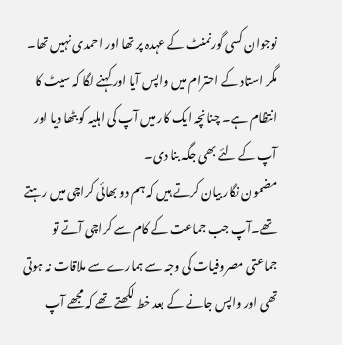نوجوان کسی گورنمنٹ کے عہدہ پر تھا اور احمدی نہیں تھا۔ مگر استاد کے احترام میں واپس آیا اور کہنے لگا کہ سیٹ کا انتظام ہے۔ چنانچہ ایک کار میں آپ کی اہلیہ کو بٹھا دیا اور آپ کے لئے بھی جگہ بنا دی۔
مضمون نگار بیان کرتے ہیں کہ ہم دو بھائی کراچی میں رہتے تھے۔آپ جب جماعت کے کام سے کراچی آتے تو جماعتی مصروفیات کی وجہ سے ہمارے سے ملاقات نہ ہوتی تھی اور واپس جانے کے بعد خط لکھتے تھے کہ مجھے آپ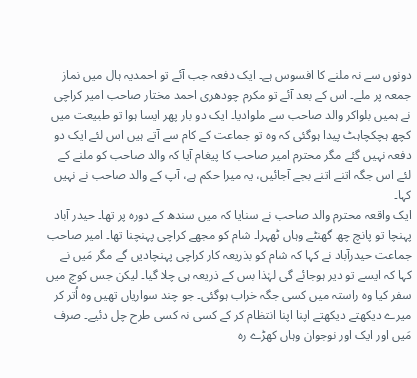دونوں سے نہ ملنے کا افسوس ہے۔ ایک دفعہ جب آئے تو احمدیہ ہال میں نماز جمعہ پر ملے۔ اس کے بعد آئے تو مکرم چودھری احمد مختار صاحب امیر کراچی نے ہمیں بلواکر والد صاحب سے ملوادیا۔ ایک دو بار پھر ایسا ہوا تو طبیعت میں کچھ ہچکچاہٹ پیدا ہوگئی کہ وہ تو جماعت کے کام سے آتے ہیں اس لئے ایک دو دفعہ نہیں گئے مگر محترم امیر صاحب کا پیغام آیا کہ والد صاحب کو ملنے کے لئے اس جگہ اتنے اتنے بجے آجائیں، یہ میرا حکم ہے، آپ کے والد صاحب نے نہیں کہا۔
ایک واقعہ محترم والد صاحب نے سنایا کہ میں سندھ کے دورہ پر تھا۔ حیدر آباد پہنچا تو پانچ چھ گھنٹے وہاں ٹھہرا۔ شام کو مجھے کراچی پہنچنا تھا۔ امیر صاحب جماعت حیدرآباد نے کہا کہ شام کو بذریعہ کار کراچی پہنچادیں گے مگر مَیں نے کہا کہ ایسے تو دیر ہوجائے گی لہٰذا بس کے ذریعہ ہی چلا گیا۔ لیکن جس کوچ میں سفر کیا وہ راستہ میں کسی جگہ خراب ہوگئی۔ جو چند سواریاں تھیں وہ اُتر کر میرے دیکھتے دیکھتے اپنا اپنا انتظام کر کے کسی نہ کسی طرح چل دئیے۔ صرف مَیں اور ایک اور نوجوان وہاں کھڑے رہ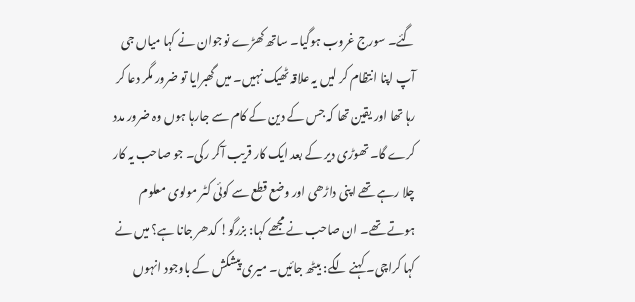گئے۔ سورج غروب ہوگیا۔ ساتھ کھڑے نوجوان نے کہا میاں جی آپ اپنا انتظام کر لیں یہ علاقہ ٹھیک نہیں۔ میں گھبرایا تو ضرور مگر دعا کر رہا تھا اور یقین تھا کہ جس کے دین کے کام سے جارہا ہوں وہ ضرور مدد کرے گا۔ تھوڑی دیر کے بعد ایک کار قریب آکر رکی۔ جو صاحب یہ کار چلا رہے تھے اپنی داڑھی اور وضع قطع سے کوئی کٹر مولوی معلوم ہوتے تھے۔ ان صاحب نے مجھے کہا: بزرگو! کدھر جانا ہے؟ میں نے کہا کراچی۔ کہنے لگے: بیٹھ جائیں۔ میری پیشکش کے باوجود انہوں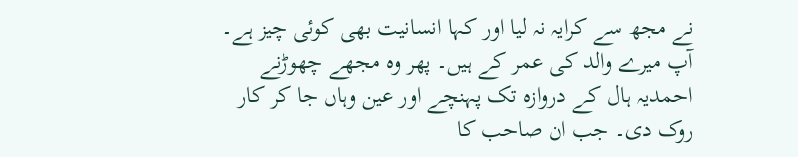نے مجھ سے کرایہ نہ لیا اور کہا انسانیت بھی کوئی چیز ہے۔ آپ میرے والد کی عمر کے ہیں۔ پھر وہ مجھے چھوڑنے احمدیہ ہال کے دروازہ تک پہنچے اور عین وہاں جا کر کار روک دی۔ جب ان صاحب کا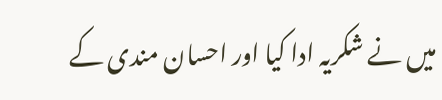میں نے شکریہ ادا کیا اور احسان مندی کے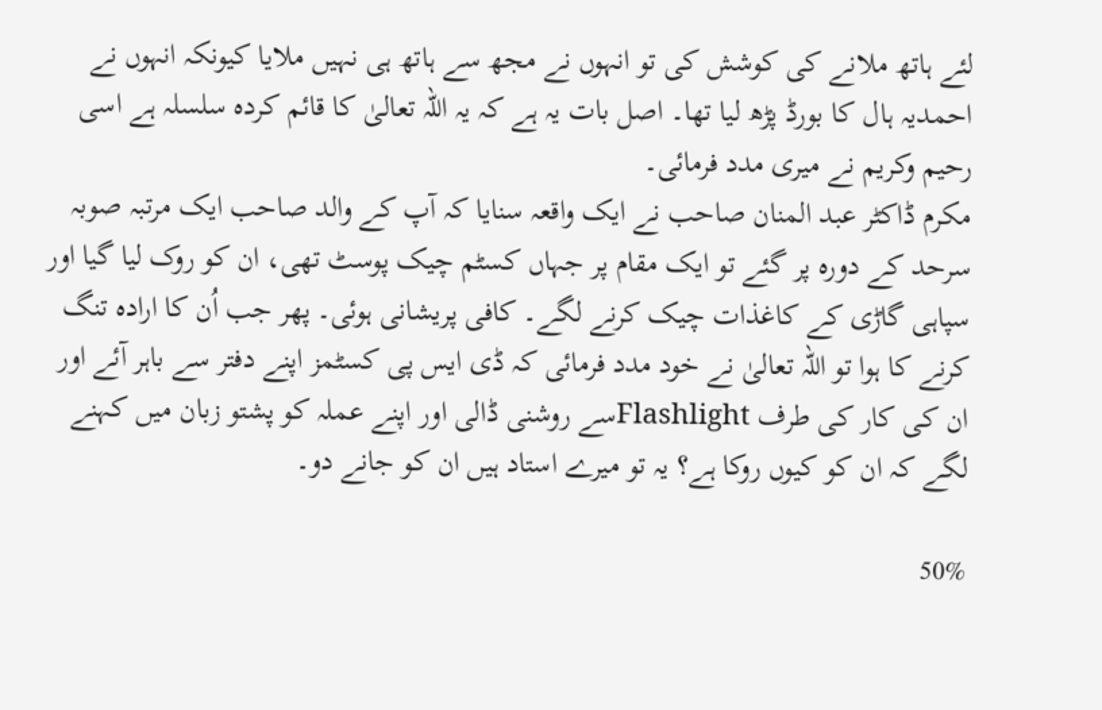لئے ہاتھ ملانے کی کوشش کی تو انہوں نے مجھ سے ہاتھ ہی نہیں ملایا کیونکہ انہوں نے احمدیہ ہال کا بورڈ پڑھ لیا تھا۔ اصل بات یہ ہے کہ یہ اللہ تعالیٰ کا قائم کردہ سلسلہ ہے اسی رحیم وکریم نے میری مدد فرمائی۔
مکرم ڈاکٹر عبد المنان صاحب نے ایک واقعہ سنایا کہ آپ کے والد صاحب ایک مرتبہ صوبہ سرحد کے دورہ پر گئے تو ایک مقام پر جہاں کسٹم چیک پوسٹ تھی، ان کو روک لیا گیا اور سپاہی گاڑی کے کاغذات چیک کرنے لگے۔ کافی پریشانی ہوئی۔ پھر جب اُن کا ارادہ تنگ کرنے کا ہوا تو اللہ تعالیٰ نے خود مدد فرمائی کہ ڈی ایس پی کسٹمز اپنے دفتر سے باہر آئے اور ان کی کار کی طرف Flashlightسے روشنی ڈالی اور اپنے عملہ کو پشتو زبان میں کہنے لگے کہ ان کو کیوں روکا ہے؟ یہ تو میرے استاد ہیں ان کو جانے دو۔

50%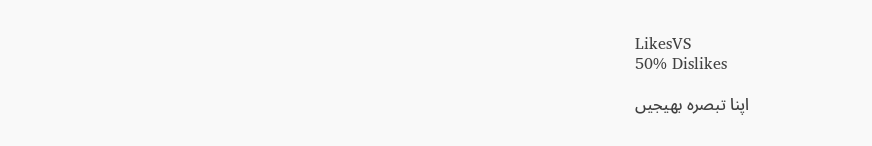LikesVS
50% Dislikes

اپنا تبصرہ بھیجیں